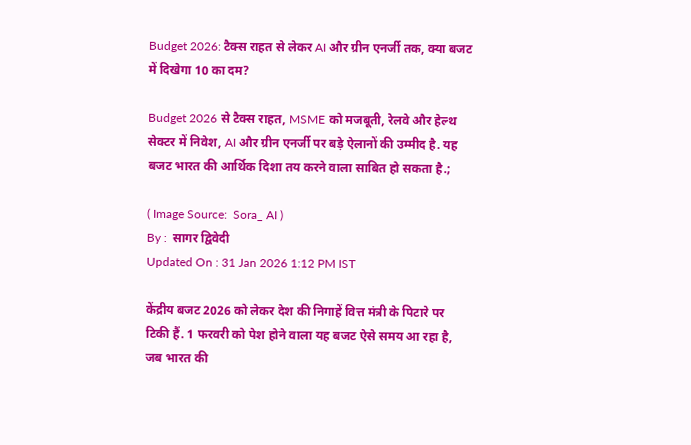Budget 2026: टैक्स राहत से लेकर AI और ग्रीन एनर्जी तक, क्‍या बजट में दिखेगा 10 का दम?

Budget 2026 से टैक्स राहत, MSME को मजबूती, रेलवे और हेल्थ सेक्टर में निवेश, AI और ग्रीन एनर्जी पर बड़े ऐलानों की उम्मीद है. यह बजट भारत की आर्थिक दिशा तय करने वाला साबित हो सकता है.;

( Image Source:  Sora_ AI )
By :  सागर द्विवेदी
Updated On : 31 Jan 2026 1:12 PM IST

केंद्रीय बजट 2026 को लेकर देश की निगाहें वित्त मंत्री के पिटारे पर टिकी हैं. 1 फरवरी को पेश होने वाला यह बजट ऐसे समय आ रहा है, जब भारत की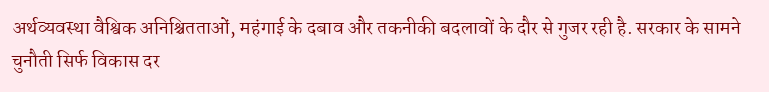अर्थव्यवस्था वैश्विक अनिश्चितताओं, महंगाई के दबाव और तकनीकी बदलावों के दौर से गुजर रही है. सरकार के सामने चुनौती सिर्फ विकास दर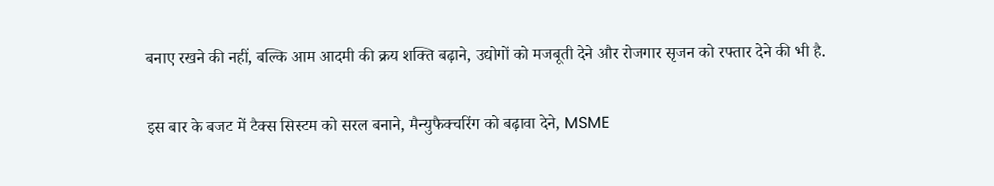बनाए रखने की नहीं, बल्कि आम आदमी की क्रय शक्ति बढ़ाने, उद्योगों को मजबूती देने और रोजगार सृजन को रफ्तार देने की भी है.

इस बार के बजट में टैक्स सिस्टम को सरल बनाने, मैन्युफैक्चरिंग को बढ़ावा देने, MSME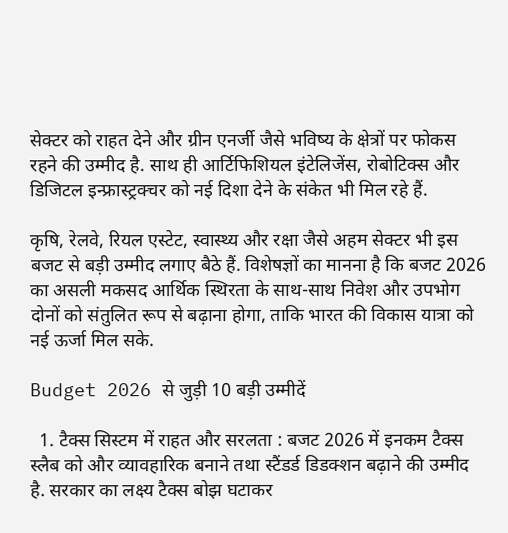सेक्टर को राहत देने और ग्रीन एनर्जी जैसे भविष्य के क्षेत्रों पर फोकस रहने की उम्मीद है. साथ ही आर्टिफिशियल इंटेलिजेंस, रोबोटिक्स और डिजिटल इन्फ्रास्ट्रक्चर को नई दिशा देने के संकेत भी मिल रहे हैं.

कृषि, रेलवे, रियल एस्टेट, स्वास्थ्य और रक्षा जैसे अहम सेक्टर भी इस बजट से बड़ी उम्मीद लगाए बैठे हैं. विशेषज्ञों का मानना है कि बजट 2026 का असली मकसद आर्थिक स्थिरता के साथ-साथ निवेश और उपभोग दोनों को संतुलित रूप से बढ़ाना होगा, ताकि भारत की विकास यात्रा को नई ऊर्जा मिल सके.

Budget 2026 से जुड़ी 10 बड़ी उम्‍मीदें

  1. टैक्स सिस्टम में राहत और सरलता : बजट 2026 में इनकम टैक्स स्लैब को और व्यावहारिक बनाने तथा स्टैंडर्ड डिडक्शन बढ़ाने की उम्मीद है. सरकार का लक्ष्य टैक्स बोझ घटाकर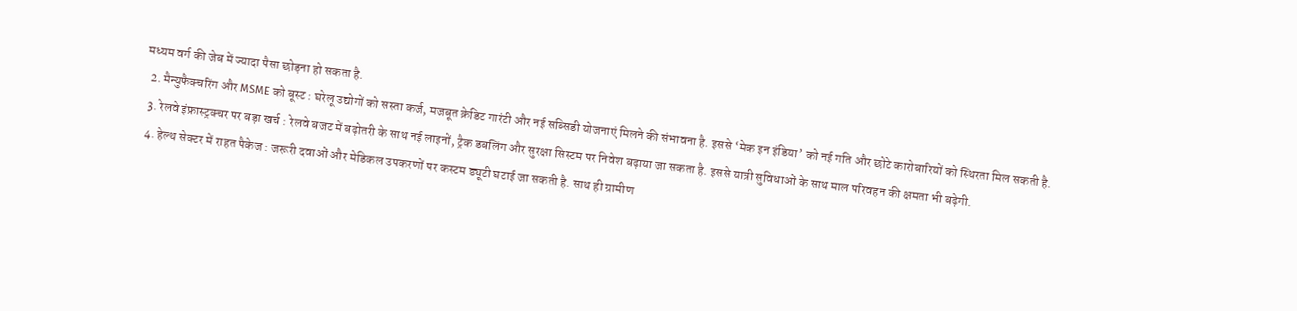मध्यम वर्ग की जेब में ज्यादा पैसा छोड़ना हो सकता है.
  2. मैन्युफैक्चरिंग और MSME को बूस्ट : घरेलू उद्योगों को सस्ता कर्ज, मजबूत क्रेडिट गारंटी और नई सब्सिडी योजनाएं मिलने की संभावना है. इससे ‘मेक इन इंडिया’ को नई गति और छोटे कारोबारियों को स्थिरता मिल सकती है.
  3. रेलवे इंफ्रास्ट्रक्चर पर बड़ा खर्च : रेलवे बजट में बढ़ोतरी के साथ नई लाइनों, ट्रैक डबलिंग और सुरक्षा सिस्टम पर निवेश बढ़ाया जा सकता है. इससे यात्री सुविधाओं के साथ माल परिवहन की क्षमता भी बढ़ेगी.
  4. हेल्थ सेक्टर में राहत पैकेज : जरूरी दवाओं और मेडिकल उपकरणों पर कस्टम ड्यूटी घटाई जा सकती है. साथ ही ग्रामीण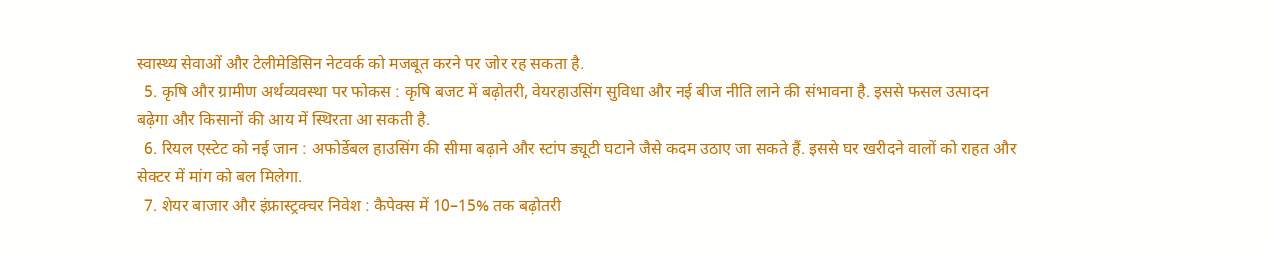स्वास्थ्य सेवाओं और टेलीमेडिसिन नेटवर्क को मजबूत करने पर जोर रह सकता है.
  5. कृषि और ग्रामीण अर्थव्यवस्था पर फोकस : कृषि बजट में बढ़ोतरी, वेयरहाउसिंग सुविधा और नई बीज नीति लाने की संभावना है. इससे फसल उत्पादन बढ़ेगा और किसानों की आय में स्थिरता आ सकती है.
  6. रियल एस्टेट को नई जान : अफोर्डेबल हाउसिंग की सीमा बढ़ाने और स्टांप ड्यूटी घटाने जैसे कदम उठाए जा सकते हैं. इससे घर खरीदने वालों को राहत और सेक्टर में मांग को बल मिलेगा.
  7. शेयर बाजार और इंफ्रास्ट्रक्चर निवेश : कैपेक्स में 10–15% तक बढ़ोतरी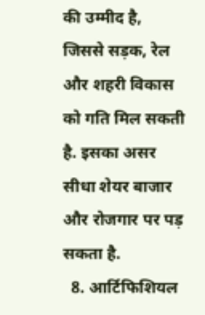की उम्मीद है, जिससे सड़क, रेल और शहरी विकास को गति मिल सकती है. इसका असर सीधा शेयर बाजार और रोजगार पर पड़ सकता है.
  8. आर्टिफिशियल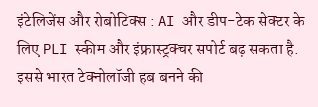इंटेलिजेंस और रोबोटिक्स : AI और डीप-टेक सेक्टर के लिए PLI स्कीम और इंफ्रास्ट्रक्चर सपोर्ट बढ़ सकता है. इससे भारत टेक्नोलॉजी हब बनने की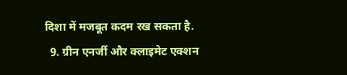दिशा में मजबूत कदम रख सकता है.
  9. ग्रीन एनर्जी और क्लाइमेट एक्शन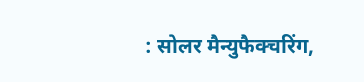: सोलर मैन्युफैक्चरिंग,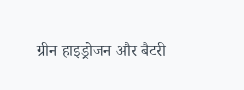ग्रीन हाइड्रोजन और बैटरी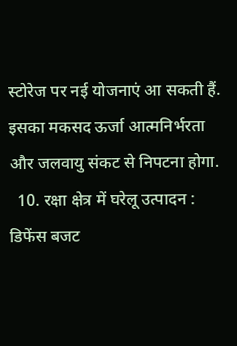स्टोरेज पर नई योजनाएं आ सकती हैं. इसका मकसद ऊर्जा आत्मनिर्भरता और जलवायु संकट से निपटना होगा.
  10. रक्षा क्षेत्र में घरेलू उत्पादन : डिफेंस बजट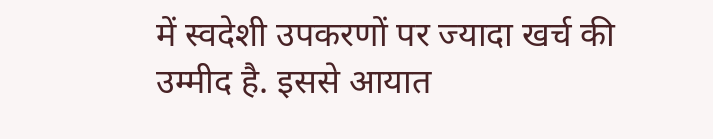में स्वदेशी उपकरणों पर ज्यादा खर्च की उम्मीद है. इससे आयात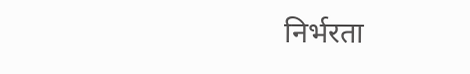निर्भरता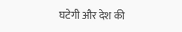घटेगी और देश की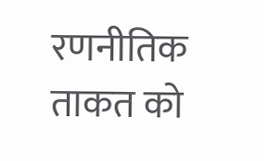रणनीतिक ताकत को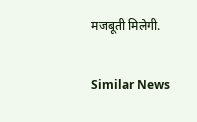मजबूती मिलेगी.

Similar News